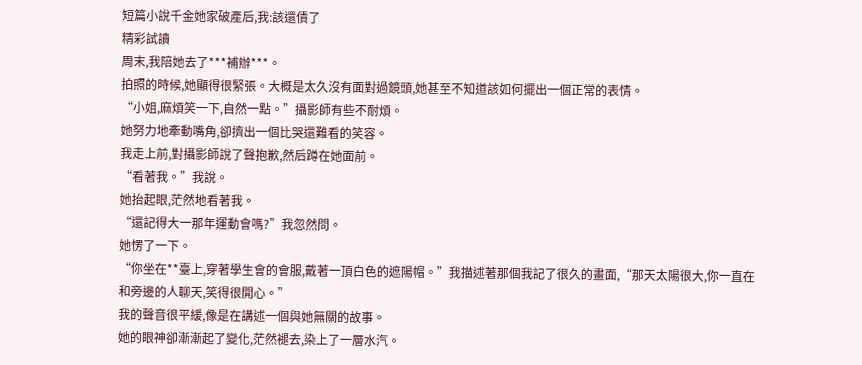短篇小說千金她家破產后,我:該還債了
精彩試讀
周末,我陪她去了***補辦***。
拍照的時候,她顯得很緊張。大概是太久沒有面對過鏡頭,她甚至不知道該如何擺出一個正常的表情。
“小姐,麻煩笑一下,自然一點。”攝影師有些不耐煩。
她努力地牽動嘴角,卻擠出一個比哭還難看的笑容。
我走上前,對攝影師說了聲抱歉,然后蹲在她面前。
“看著我。”我說。
她抬起眼,茫然地看著我。
“還記得大一那年運動會嗎?”我忽然問。
她愣了一下。
“你坐在**臺上,穿著學生會的會服,戴著一頂白色的遮陽帽。”我描述著那個我記了很久的畫面,“那天太陽很大,你一直在和旁邊的人聊天,笑得很開心。”
我的聲音很平緩,像是在講述一個與她無關的故事。
她的眼神卻漸漸起了變化,茫然褪去,染上了一層水汽。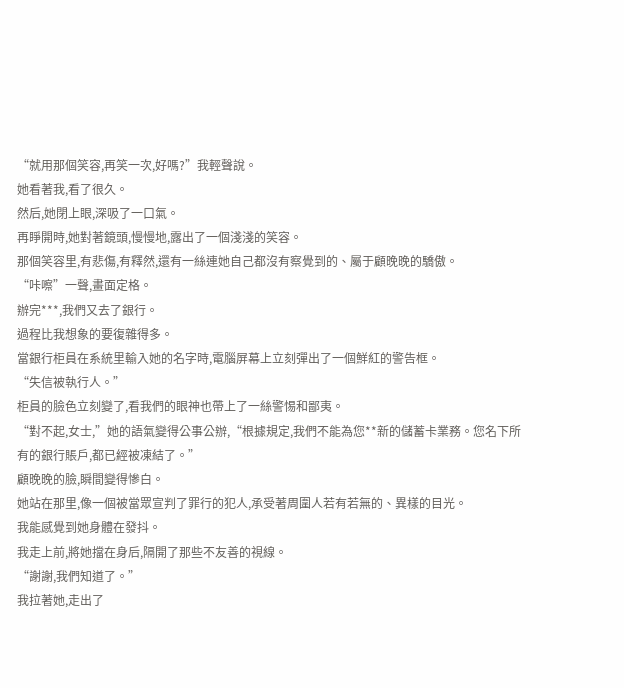“就用那個笑容,再笑一次,好嗎?”我輕聲說。
她看著我,看了很久。
然后,她閉上眼,深吸了一口氣。
再睜開時,她對著鏡頭,慢慢地,露出了一個淺淺的笑容。
那個笑容里,有悲傷,有釋然,還有一絲連她自己都沒有察覺到的、屬于顧晚晚的驕傲。
“咔嚓”一聲,畫面定格。
辦完***,我們又去了銀行。
過程比我想象的要復雜得多。
當銀行柜員在系統里輸入她的名字時,電腦屏幕上立刻彈出了一個鮮紅的警告框。
“失信被執行人。”
柜員的臉色立刻變了,看我們的眼神也帶上了一絲警惕和鄙夷。
“對不起,女士,”她的語氣變得公事公辦,“根據規定,我們不能為您**新的儲蓄卡業務。您名下所有的銀行賬戶,都已經被凍結了。”
顧晚晚的臉,瞬間變得慘白。
她站在那里,像一個被當眾宣判了罪行的犯人,承受著周圍人若有若無的、異樣的目光。
我能感覺到她身體在發抖。
我走上前,將她擋在身后,隔開了那些不友善的視線。
“謝謝,我們知道了。”
我拉著她,走出了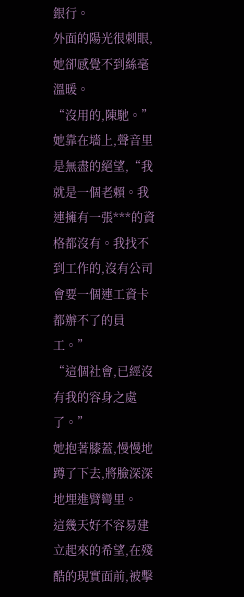銀行。
外面的陽光很刺眼,她卻感覺不到絲毫溫暖。
“沒用的,陳馳。”她靠在墻上,聲音里是無盡的絕望,“我就是一個老賴。我連擁有一張***的資格都沒有。我找不到工作的,沒有公司會要一個連工資卡都辦不了的員工。”
“這個社會,已經沒有我的容身之處了。”
她抱著膝蓋,慢慢地蹲了下去,將臉深深地埋進臂彎里。
這幾天好不容易建立起來的希望,在殘酷的現實面前,被擊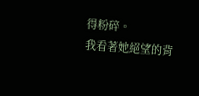得粉碎。
我看著她絕望的背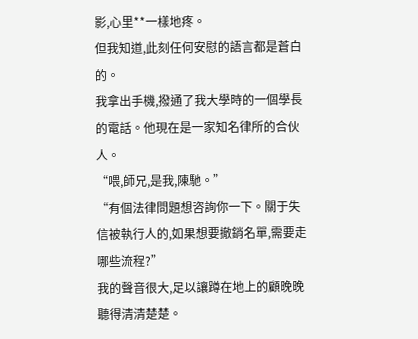影,心里**一樣地疼。
但我知道,此刻任何安慰的語言都是蒼白的。
我拿出手機,撥通了我大學時的一個學長的電話。他現在是一家知名律所的合伙人。
“喂,師兄,是我,陳馳。”
“有個法律問題想咨詢你一下。關于失信被執行人的,如果想要撤銷名單,需要走哪些流程?”
我的聲音很大,足以讓蹲在地上的顧晚晚聽得清清楚楚。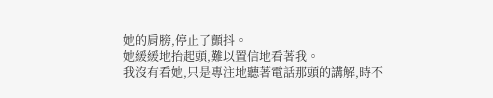她的肩膀,停止了顫抖。
她緩緩地抬起頭,難以置信地看著我。
我沒有看她,只是專注地聽著電話那頭的講解,時不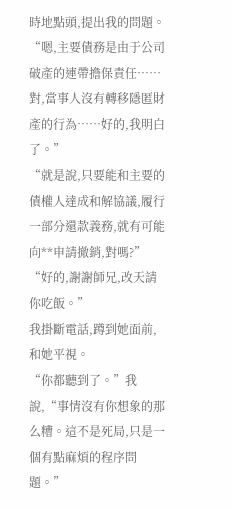時地點頭,提出我的問題。
“嗯,主要債務是由于公司破產的連帶擔保責任……對,當事人沒有轉移隱匿財產的行為……好的,我明白了。”
“就是說,只要能和主要的債權人達成和解協議,履行一部分還款義務,就有可能向**申請撤銷,對嗎?”
“好的,謝謝師兄,改天請你吃飯。”
我掛斷電話,蹲到她面前,和她平視。
“你都聽到了。”我說,“事情沒有你想象的那么糟。這不是死局,只是一個有點麻煩的程序問題。”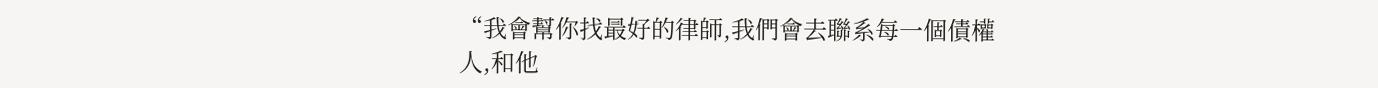“我會幫你找最好的律師,我們會去聯系每一個債權人,和他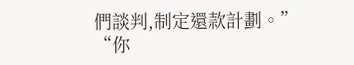們談判,制定還款計劃。”
“你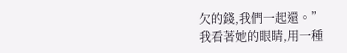欠的錢,我們一起還。”
我看著她的眼睛,用一種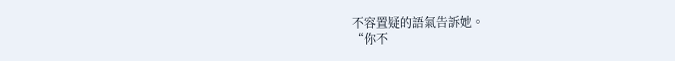不容置疑的語氣告訴她。
“你不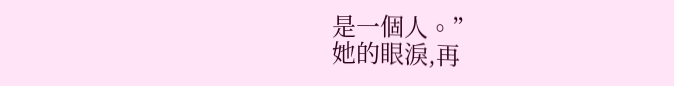是一個人。”
她的眼淚,再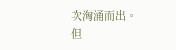次洶涌而出。
但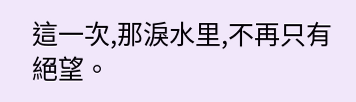這一次,那淚水里,不再只有絕望。